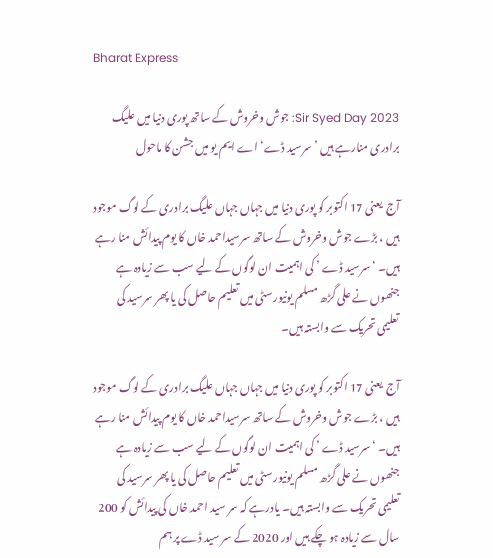Bharat Express

Sir Syed Day 2023: جوش وخروش کے ساتھ پوری دنیا میں علیگ برادری منارہے ہیں ’سرسید ڈے‘ اے ایم یو میں جشن کا ماحول

آج  یعنی 17 اکتوبر کو پوری دنیا میں جہاں جہاں علیگ برادری کے لوگ موجود ہیں ، بڑے جوش وخروش کے ساتھ سرسیداحمد خاں کا یوم پیدائش منا رہے ہیں۔ ‘سرسید ڈے ’ کی اہمیت ان لوگوں کے لیے سب سے زیادہ ہے جنھوں نے علی گڑھ مسلم یونیورسٹی میں تعلیم حاصل کی یا پھر سرسید کی تعلیمی تحریک سے وابستہ ہیں۔

آج  یعنی 17 اکتوبر کو پوری دنیا میں جہاں جہاں علیگ برادری کے لوگ موجود ہیں ، بڑے جوش وخروش کے ساتھ سرسیداحمد خاں کا یوم پیدائش منا رہے ہیں۔ ‘سرسید ڈے ’ کی اہمیت ان لوگوں کے لیے سب سے زیادہ ہے جنھوں نے علی گڑھ مسلم یونیورسٹی میں تعلیم حاصل کی یا پھر سرسید کی تعلیمی تحریک سے وابستہ ہیں۔ یادرہے کہ سر سید احمد خاں کی پیدائش کو 200 سال سے زیادہ ہو چکے ہیں اور 2020 کے سر سید ڈے پر ہم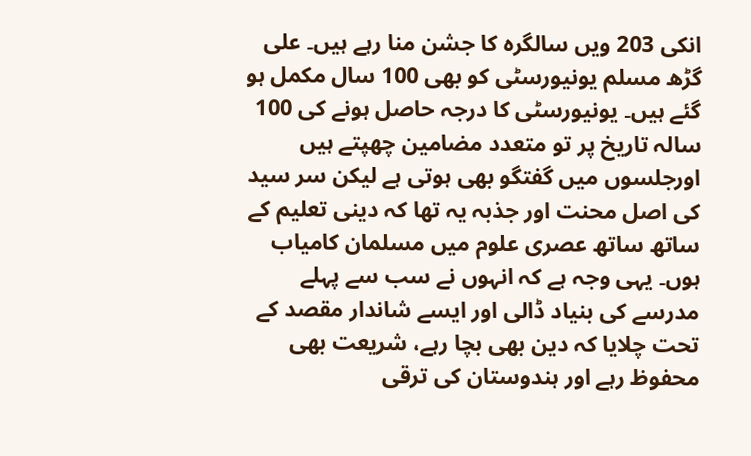انکی 203 ویں سالگرہ کا جشن منا رہے ہیں۔ علی گڑھ مسلم یونیورسٹی کو بھی 100 سال مکمل ہو گئے ہیں۔ یونیورسٹی کا درجہ حاصل ہونے کی 100 سالہ تاریخ پر تو متعدد مضامین چھپتے ہیں اورجلسوں میں گفتگو بھی ہوتی ہے لیکن سر سید کی اصل محنت اور جذبہ یہ تھا کہ دینی تعلیم کے ساتھ ساتھ عصری علوم میں مسلمان کامیاب ہوں۔ یہی وجہ ہے کہ انہوں نے سب سے پہلے مدرسے کی بنیاد ڈالی اور ایسے شاندار مقصد کے تحت چلایا کہ دین بھی بچا رہے، شریعت بھی محفوظ رہے اور ہندوستان کی ترقی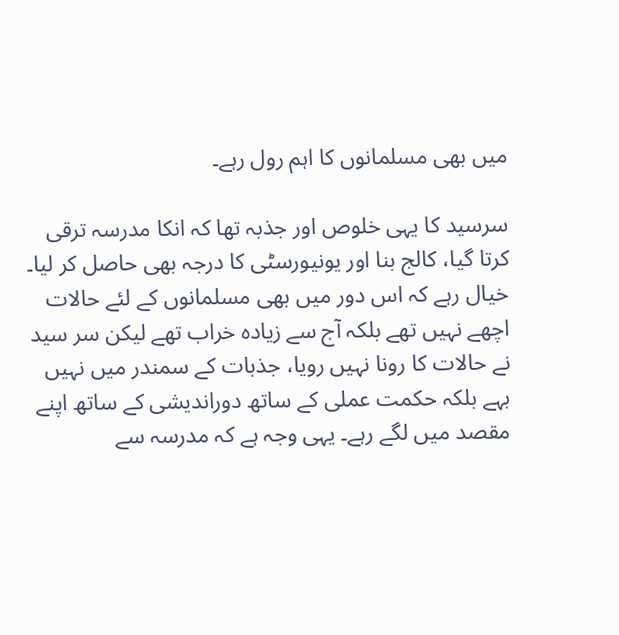میں بھی مسلمانوں کا اہم رول رہے۔

سرسید کا یہی خلوص اور جذبہ تھا کہ انکا مدرسہ ترقی کرتا گیا، کالج بنا اور یونیورسٹی کا درجہ بھی حاصل کر لیا۔ خیال رہے کہ اس دور میں بھی مسلمانوں کے لئے حالات اچھے نہیں تھے بلکہ آج سے زیادہ خراب تھے لیکن سر سید نے حالات کا رونا نہیں رویا، جذبات کے سمندر میں نہیں بہے بلکہ حکمت عملی کے ساتھ دوراندیشی کے ساتھ اپنے مقصد میں لگے رہے۔ یہی وجہ ہے کہ مدرسہ سے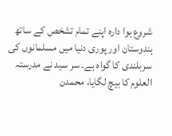شروع ہوا دارہ اپنے تمام تشخص کے ساتھ ہندوستان اور پوری دنیا میں مسلمانوں کی سربلندی کا گواہ ہے۔ سر سید نے مدرستہ العلوم کا بیچ لگایا، محمدن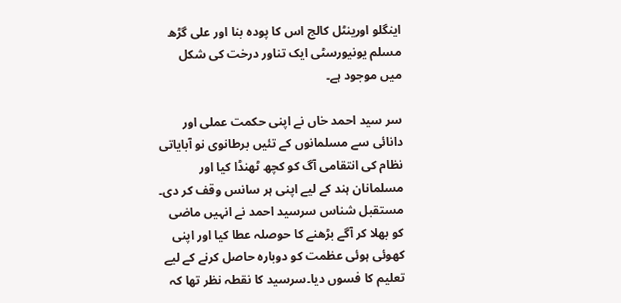اینگلو اورینٹل کالج اس کا پودہ بنا اور علی گڑھ مسلم یونیورسٹی ایک تناور درخت کی شکل میں موجود ہے۔

سر سید احمد خاں نے اپنی حکمت عملی اور دانائی سے مسلمانوں کے تئیں برطانوی نو آبایاتی نظام کی انتقامی آگ کو کچھ ٹھنڈا کیا اور مسلمانان ہند کے لیے اپنی ہر سانس وقف کر دی۔ مستقبل شناس سرسید احمد نے انہیں ماضی کو بھلا کر آگے بڑھنے کا حوصلہ عطا کیا اور اپنی کھوئی ہوئی عظمت کو دوبارہ حاصل کرنے کے لیے تعلیم کا فسوں دیا۔سرسید کا نقطہ نظر تھا کہ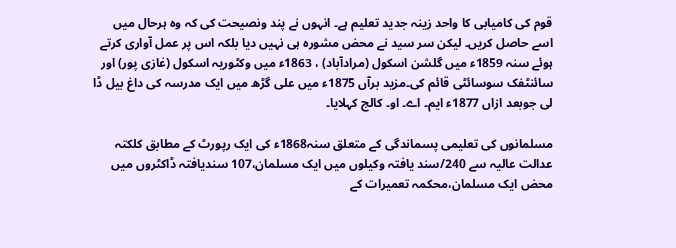قوم کی کامیابی کا واحد زینہ جدید تعلیم ہے۔ انہوں نے پند ونصیحت کی کہ وہ ہرحال میں اسے حاصل کریں۔ لیکن سر سید نے محض مشورہ ہی نہیں دیا بلکہ اس پر عمل آواری کرتے ہوئے سنہ 1859ء میں گلشن اسکول (مرادآباد) ، 1863ء میں وکٹوریہ اسکول (غازی پور) اور سائنٹفک سوسائٹی قائم کی۔مزید برآں 1875ء میں علی گڑھ میں ایک مدرسہ کی داغ بیل ڈا لی جوبعد ازاں 1877ء ایم۔ اے۔ او۔ کالج کہلایا۔

مسلمانوں کی تعلیمی پسماندگی کے متعلق سنہ1868ء کی ایک رپورٹ کے مطابق کلکتہ عدالت عالیہ سے 240/سند یافتہ وکیلوں میں ایک مسلمان،107 سندیافتہ ڈاکٹروں میں محض ایک مسلمان،محکمہ تعمیرات کے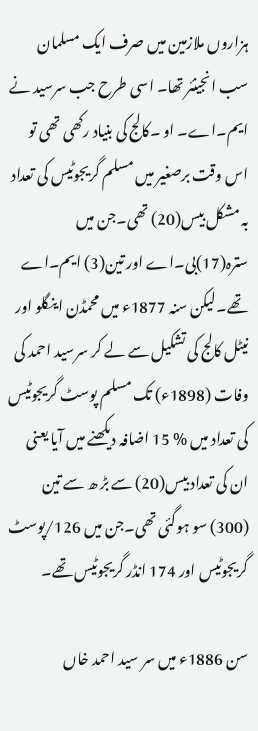ہزاروں ملازمین میں صرف ایک مسلمان سب انجینئر تھا۔ اسی طرح جب سرسید نے ایم۔اے۔ او ۔کالج کی بنیاد رکھی تھی تو اس وقت برصغیر میں مسلم گریجوٹیس کی تعداد بہ مشکل بیس(20) تھی۔جن میں سترہ(17)بی۔اے اور تین(3) ایم۔اے تھے۔لیکن سنہ 1877ء میں محمڈن اینگلو اور نیٹل کالج کی تشکیل سے لے کر سرسید احمد کی وفات (1898ء) تک مسلم پوسٹ گریجوٹیس کی تعداد میں % 15 اضافہ دیکھنے میں آیا یعنی ان کی تعداد بیس(20) سے بڑ ھ سے تین (300) سو ہوگئی تھی۔جن میں 126/پوسٹ گریجوٹیس اور 174 انڈر گریجوٹیس تھے۔

سن 1886ء میں سر سید احمد خاں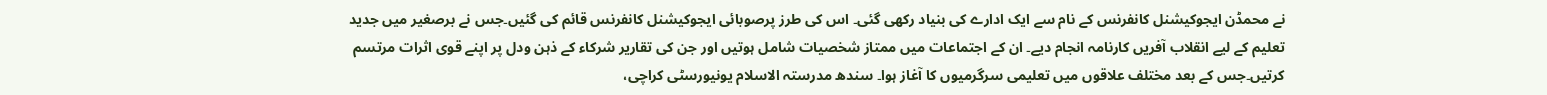نے محمڈن ایجوکیشنل کانفرنس کے نام سے ایک ادارے کی بنیاد رکھی گئی۔ اس کی طرز پرصوبائی ایجوکیشنل کانفرنس قائم کی گئیں۔جس نے برصغیر میں جدید تعلیم کے لیے انقلاب آفریں کارنامہ انجام دیے۔ ان کے اجتماعات میں ممتاز شخصیات شامل ہوتیں اور جن کی تقاریر شرکاء کے ذہن ودل پر اپنے قوی اثرات مرتسم کرتیں۔جس کے بعد مختلف علاقوں میں تعلیمی سرگرمیوں کا آغاز ہوا۔ سندھ مدرستہ الاسلام یونیورسٹی کراچی،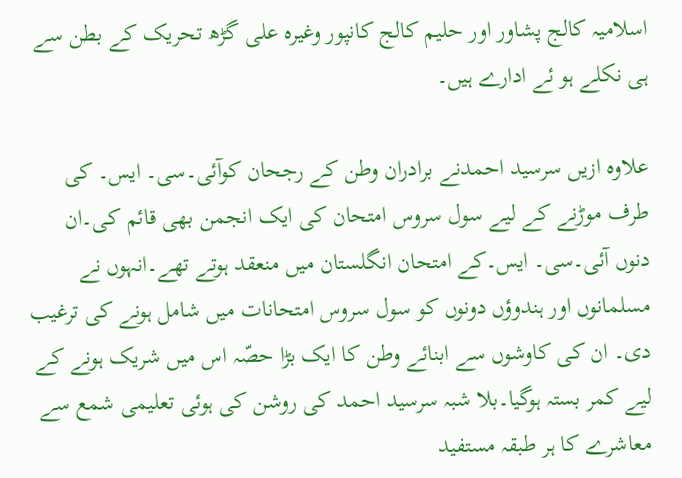اسلامیہ کالج پشاور اور حلیم کالج کانپور وغیرہ علی گڑھ تحریک کے بطن سے ہی نکلے ہو ئے ادارے ہیں۔

علاوہ ازیں سرسید احمدنے برادران وطن کے رجحان کوآئی۔سی۔ ایس۔ کی طرف موڑنے کے لیے سول سروس امتحان کی ایک انجمن بھی قائم کی۔ان دنوں آئی۔سی۔ ایس۔کے امتحان انگلستان میں منعقد ہوتے تھے۔انہوں نے مسلمانوں اور ہندوؤں دونوں کو سول سروس امتحانات میں شامل ہونے کی ترغیب دی۔ ان کی کاوشوں سے ابنائے وطن کا ایک بڑا حصّہ اس میں شریک ہونے کے لیے کمر بستہ ہوگیا۔بلا شبہ سرسید احمد کی روشن کی ہوئی تعلیمی شمع سے معاشرے کا ہر طبقہ مستفید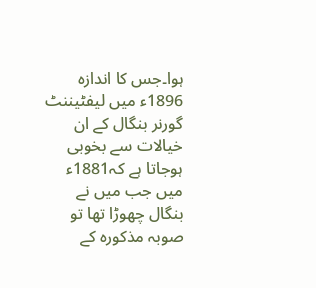ہوا۔جس کا اندازہ 1896ء میں لیفٹیننٹ گورنر بنگال کے ان خیالات سے بخوبی ہوجاتا ہے کہ1881ء میں جب میں نے بنگال چھوڑا تھا تو صوبہ مذکورہ کے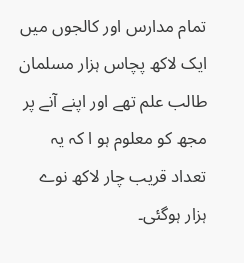تمام مدارس اور کالجوں میں ایک لاکھ پچاس ہزار مسلمان طالب علم تھے اور اپنے آنے پر مجھ کو معلوم ہو ا کہ یہ تعداد قریب چار لاکھ نوے ہزار ہوگئی۔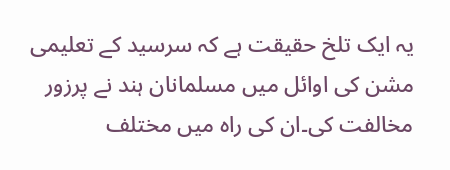یہ ایک تلخ حقیقت ہے کہ سرسید کے تعلیمی مشن کی اوائل میں مسلمانان ہند نے پرزور مخالفت کی۔ان کی راہ میں مختلف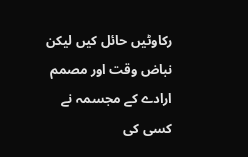رکاوٹیں حائل کیں لیکن نباض وقت اور مصمم ارادے کے مجسمہ نے کسی کی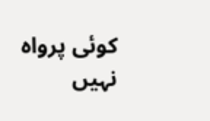کوئی پرواہ نہیں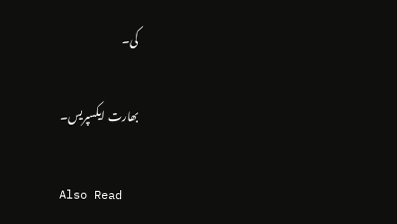کی۔

بھارت ایکسپریس۔

Also Read